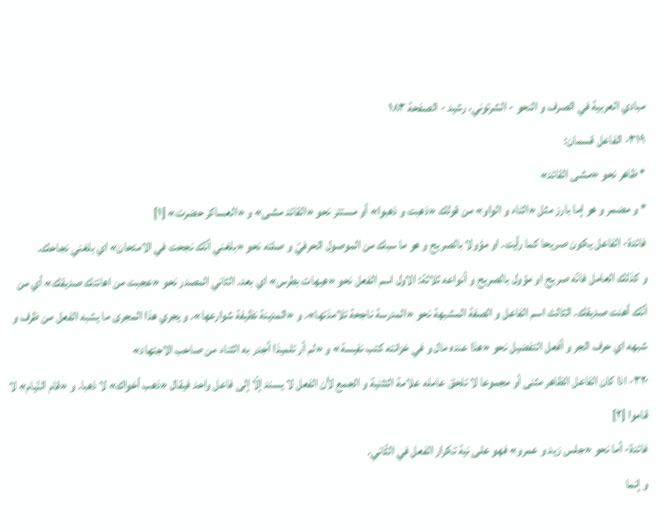مبادي العربية في الصرف و النحو - الشرتوني، رشید - الصفحة ١٨٣
٣١٩- الفاعل قسمان:
* ظاهر نحو «مشى القائد»
* و مضمر و هو إما بارز مثل «التاء و الواو» من قولك «ذهبت و ذهبوا» أو مستتر نحو «القائد مشى» و «العساكر حضرت» [١]
فائدة- الفاعل يكون صريحا كما رأيت. او مؤولا بالصريح و هو ما سبك من الموصول الحرفيّ و صلته نحو «بلغني أنّك نجحت في الامتحان» اي بلغني نجاحك.
و كذلك العامل فانّه صريح او مؤول بالصريح و أنواعه ثلاثة: الاول اسم الفعل نحو «هيهات بطرس» اي بعد. الثاني المصدر نحو «عجبت من اهانتك صديقك» أي من أنّك أهنت صديقك. الثالث اسم الفاعل و الصفة المشبهة نحو «المدرسة ناجحة تلامذتها». و «المدينة نظيفة شوارعها». و يجري هذا المجرى ما يشبه الفعل من ظرف و شبهه اي حرف الجر و أفعل التفضيل نحو «هذا عنده مال و في خزانته كتب نفيسة» و «لم أر تلميذا أجدر به الثناء من صاحب الاجتهاد»
٣٢٠- اذا كان الفاعل الظاهر مثنى أو مجموعا لا تلحق عامله علامة التثنية و الجمع لأن الفعل لا يسند إلّا إلى فاعل واحد فيقال «ذهب أخواك» لا ذهبا. و «قام النّيام» لا قاموا [٢]
فائدة- أما نحو «جلس زيد و عمرو» فهو على نية تكرار الفعل في الثّاني.
و إنما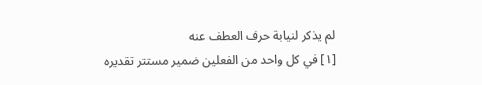لم يذكر لنيابة حرف العطف عنه
[١] في كل واحد من الفعلين ضمير مستتر تقديره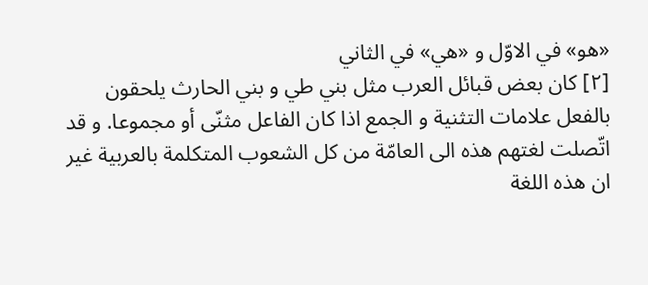«هو» في الاوّل و «هي» في الثاني
[٢] كان بعض قبائل العرب مثل بني طي و بني الحارث يلحقون بالفعل علامات التثنية و الجمع اذا كان الفاعل مثنّى أو مجموعا. و قد اتّصلت لغتهم هذه الى العامّة من كل الشعوب المتكلمة بالعربية غير ان هذه اللغة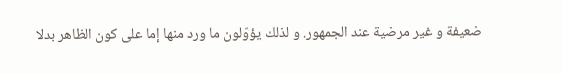ضعيفة و غير مرضية عند الجمهور. و لذلك يؤوّلون ما ورد منها إما على كون الظاهر بدلا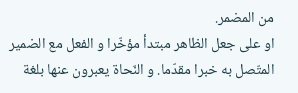من المضمر.
او على جعل الظاهر مبتدأ مؤخّرا و الفعل مع الضمير المتّصل به خبرا مقدّما. و النّحاة يعبرون عنها بلغة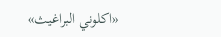«اكلوني البراغيث»